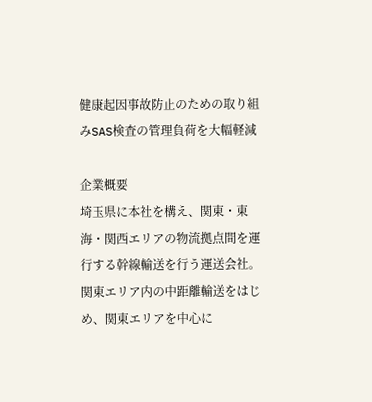健康起因事故防止のための取り組みSAS検査の管理負荷を大幅軽減

企業概要
埼玉県に本社を構え、関東・東海・関西エリアの物流拠点間を運行する幹線輸送を行う運送会社。関東エリア内の中距離輸送をはじめ、関東エリアを中心に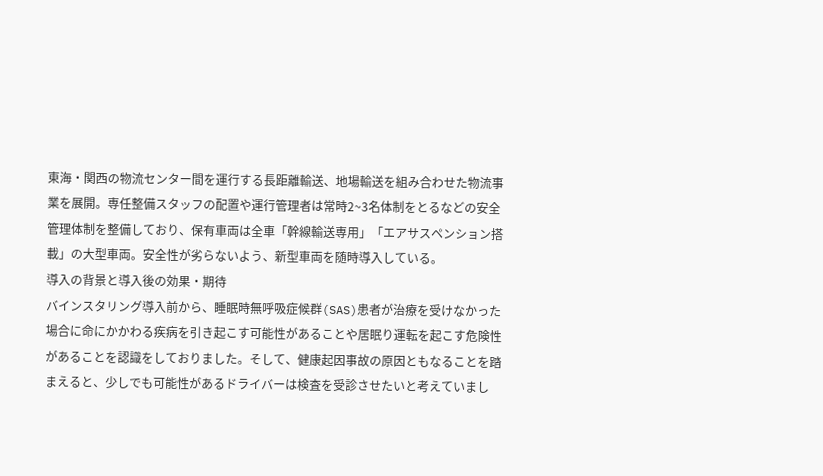東海・関西の物流センター間を運行する長距離輸送、地場輸送を組み合わせた物流事業を展開。専任整備スタッフの配置や運行管理者は常時2~3名体制をとるなどの安全管理体制を整備しており、保有車両は全車「幹線輸送専用」「エアサスペンション搭載」の大型車両。安全性が劣らないよう、新型車両を随時導入している。
導入の背景と導入後の効果・期待
バインスタリング導入前から、睡眠時無呼吸症候群(SAS)患者が治療を受けなかった場合に命にかかわる疾病を引き起こす可能性があることや居眠り運転を起こす危険性があることを認識をしておりました。そして、健康起因事故の原因ともなることを踏まえると、少しでも可能性があるドライバーは検査を受診させたいと考えていまし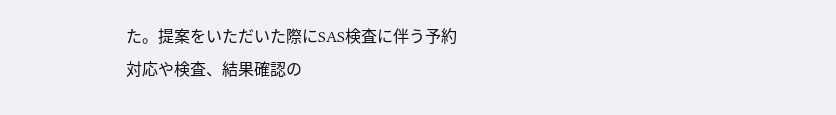た。提案をいただいた際にSAS検査に伴う予約対応や検査、結果確認の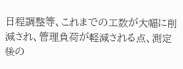日程調整等、これまでの工数が大幅に削減され、管理負荷が軽減される点、測定後の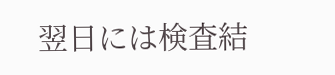翌日には検査結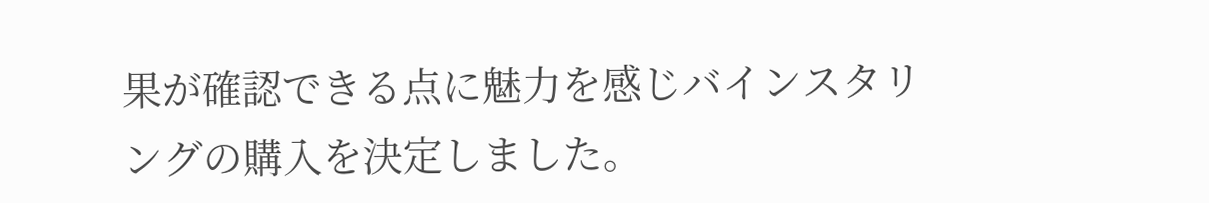果が確認できる点に魅力を感じバインスタリングの購入を決定しました。